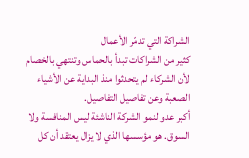الشراكة التي تدمّر الأعمال
كثير من الشراكات تبدأ بالحماس وتنتهي بالخصام لأن الشركاء لم يتحدثوا منذ البداية عن الأشياء الصعبة وعن تفاصيل التفاصيل.
أكبر عدو لنمو الشركة الناشئة ليس المنافسة ولا السوق. هو مؤسسها الذي لا يزال يعتقد أن كل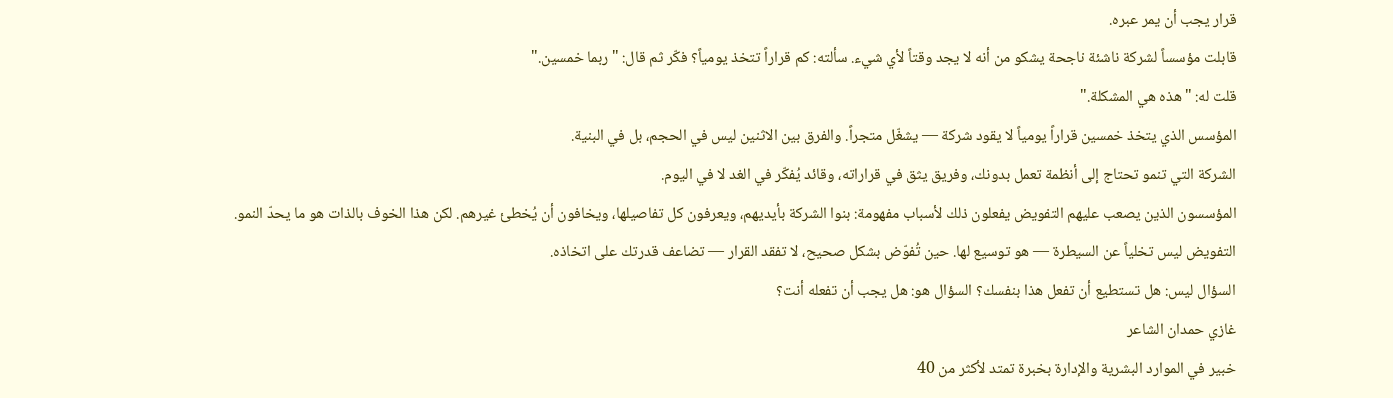قرار يجب أن يمر عبره.
قابلت مؤسساً لشركة ناشئة ناجحة يشكو من أنه لا يجد وقتاً لأي شيء. سألته: كم قراراً تتخذ يومياً؟ فكّر ثم قال: "ربما خمسين."
قلت له: "هذه هي المشكلة."
المؤسس الذي يتخذ خمسين قراراً يومياً لا يقود شركة — يشغّل متجراً. والفرق بين الاثنين ليس في الحجم، بل في البنية.
الشركة التي تنمو تحتاج إلى أنظمة تعمل بدونك، وفريق يثق في قراراته، وقائد يُفكّر في الغد لا في اليوم.
المؤسسون الذين يصعب عليهم التفويض يفعلون ذلك لأسباب مفهومة: بنوا الشركة بأيديهم، ويعرفون كل تفاصيلها، ويخافون أن يُخطئ غيرهم. لكن هذا الخوف بالذات هو ما يحدّ النمو.
التفويض ليس تخلياً عن السيطرة — هو توسيع لها. حين تُفوّض بشكل صحيح، لا تفقد القرار — تضاعف قدرتك على اتخاذه.
السؤال ليس: هل تستطيع أن تفعل هذا بنفسك؟ السؤال هو: هل يجب أن تفعله أنت؟
غازي حمدان الشاعر
خبير في الموارد البشرية والإدارة بخبرة تمتد لأكثر من 40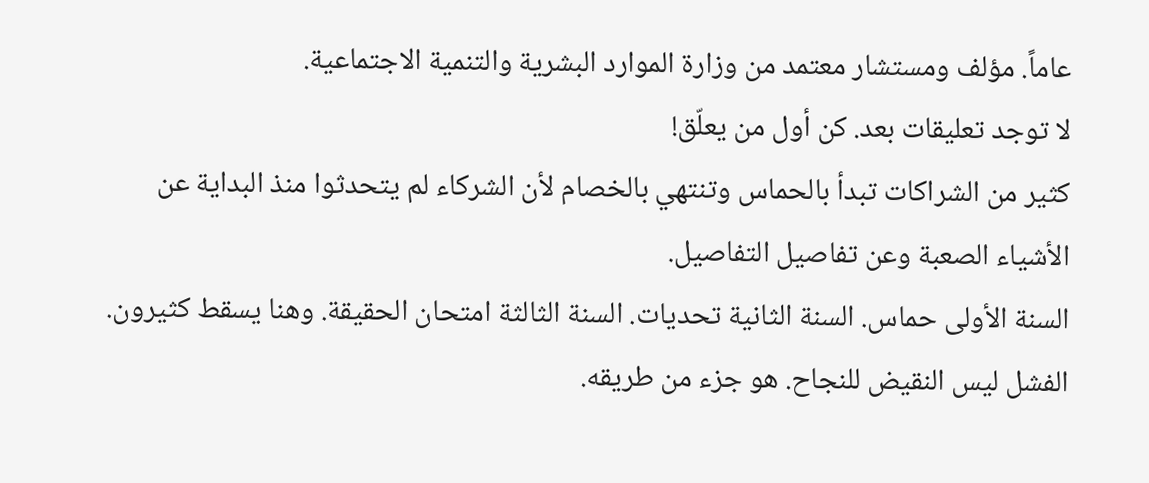عاماً. مؤلف ومستشار معتمد من وزارة الموارد البشرية والتنمية الاجتماعية.
لا توجد تعليقات بعد. كن أول من يعلّق!
كثير من الشراكات تبدأ بالحماس وتنتهي بالخصام لأن الشركاء لم يتحدثوا منذ البداية عن الأشياء الصعبة وعن تفاصيل التفاصيل.
السنة الأولى حماس. السنة الثانية تحديات. السنة الثالثة امتحان الحقيقة. وهنا يسقط كثيرون.
الفشل ليس النقيض للنجاح. هو جزء من طريقه.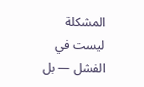المشكلة ليست في الفشل — بل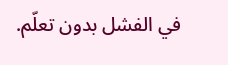في الفشل بدون تعلّم.